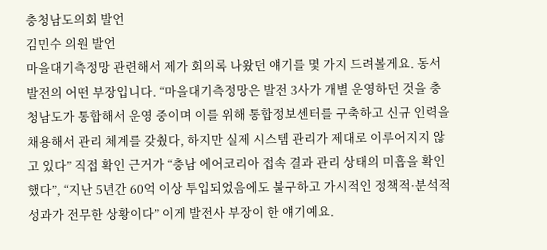충청남도의회 발언
김민수 의원 발언
마을대기측정망 관련해서 제가 회의록 나왔던 얘기를 몇 가지 드려볼게요. 동서발전의 어떤 부장입니다. “마을대기측정망은 발전 3사가 개별 운영하던 것을 충청남도가 통합해서 운영 중이며 이를 위해 통합정보센터를 구축하고 신규 인력을 채용해서 관리 체계를 갖췄다, 하지만 실제 시스템 관리가 제대로 이루어지지 않고 있다” 직접 확인 근거가 “충남 에어코리아 접속 결과 관리 상태의 미흡을 확인했다”, “지난 5년간 60억 이상 투입되었음에도 불구하고 가시적인 정책적·분석적 성과가 전무한 상황이다” 이게 발전사 부장이 한 얘기예요.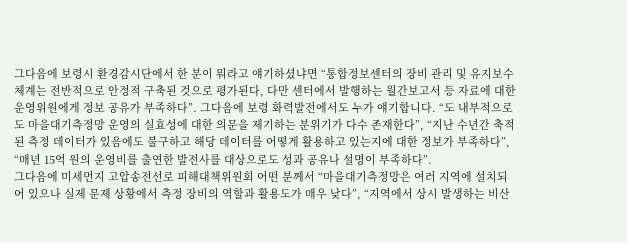그다음에 보령시 환경감시단에서 한 분이 뭐라고 얘기하셨냐면 “통합정보센터의 장비 관리 및 유지보수 체계는 전반적으로 안정적 구축된 것으로 평가된다, 다만 센터에서 발행하는 월간보고서 등 자료에 대한 운영위원에게 정보 공유가 부족하다”. 그다음에 보령 화력발전에서도 누가 얘기합니다. “도 내부적으로도 마을대기측정망 운영의 실효성에 대한 의문을 제기하는 분위기가 다수 존재한다”, “지난 수년간 축적된 측정 데이터가 있음에도 불구하고 해당 데이터를 어떻게 활용하고 있는지에 대한 정보가 부족하다”, “매년 15억 원의 운영비를 출연한 발전사를 대상으로도 성과 공유나 설명이 부족하다”.
그다음에 미세먼지 고압송전선로 피해대책위원회 어떤 분께서 “마을대기측정망은 여러 지역에 설치되어 있으나 실제 문제 상황에서 측정 장비의 역할과 활용도가 매우 낮다”, “지역에서 상시 발생하는 비산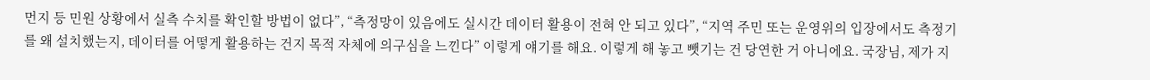먼지 등 민원 상황에서 실측 수치를 확인할 방법이 없다”, “측정망이 있음에도 실시간 데이터 활용이 전혀 안 되고 있다”, “지역 주민 또는 운영위의 입장에서도 측정기를 왜 설치했는지, 데이터를 어떻게 활용하는 건지 목적 자체에 의구심을 느낀다” 이렇게 얘기를 해요. 이렇게 해 놓고 뺏기는 건 당연한 거 아니에요. 국장님, 제가 지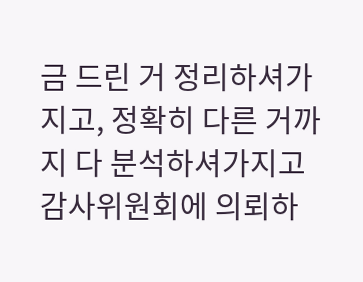금 드린 거 정리하셔가지고, 정확히 다른 거까지 다 분석하셔가지고 감사위원회에 의뢰하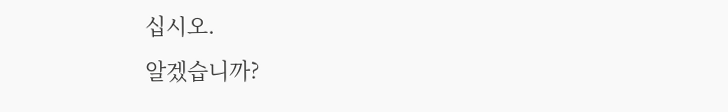십시오.
알겠습니까?